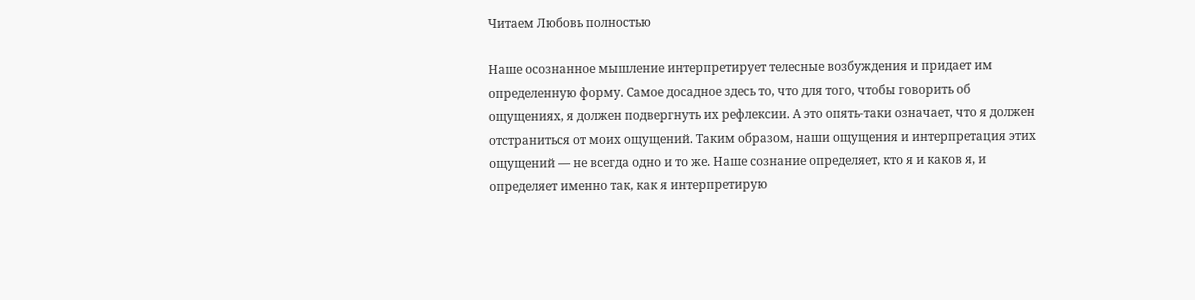Читаем Любовь полностью

Наше осознанное мышление интерпретирует телесные возбуждения и придает им определенную форму. Самое досадное здесь то, что для того, чтобы говорить об ощущениях, я должен подвергнуть их рефлексии. А это опять-таки означает, что я должен отстраниться от моих ощущений. Таким образом, наши ощущения и интерпретация этих ощущений — не всегда одно и то же. Наше сознание определяет, кто я и каков я, и определяет именно так, как я интерпретирую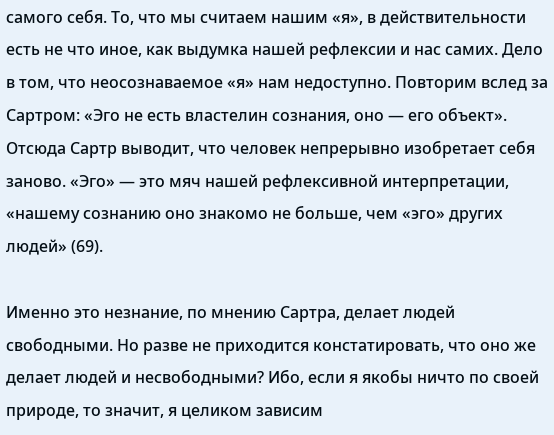самого себя. То, что мы считаем нашим «я», в действительности есть не что иное, как выдумка нашей рефлексии и нас самих. Дело в том, что неосознаваемое «я» нам недоступно. Повторим вслед за Сартром: «Эго не есть властелин сознания, оно — его объект». Отсюда Сартр выводит, что человек непрерывно изобретает себя заново. «Эго» — это мяч нашей рефлексивной интерпретации, «нашему сознанию оно знакомо не больше, чем «эго» других людей» (69).

Именно это незнание, по мнению Сартра, делает людей свободными. Но разве не приходится констатировать, что оно же делает людей и несвободными? Ибо, если я якобы ничто по своей природе, то значит, я целиком зависим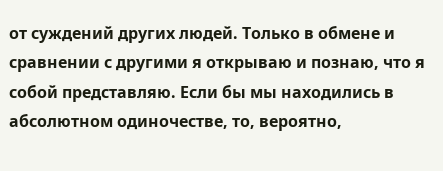от суждений других людей. Только в обмене и сравнении с другими я открываю и познаю, что я собой представляю. Если бы мы находились в абсолютном одиночестве, то, вероятно,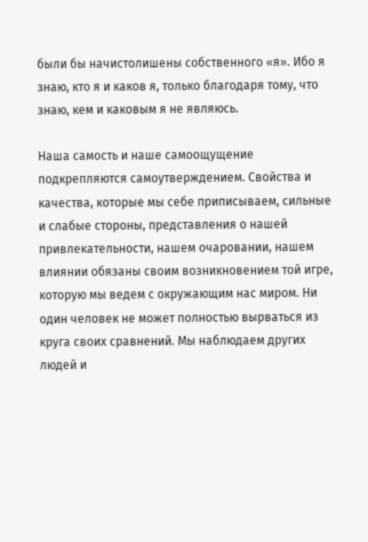были бы начистолишены собственного «я». Ибо я знаю, кто я и каков я, только благодаря тому, что знаю, кем и каковым я не являюсь.

Наша самость и наше самоощущение подкрепляются самоутверждением. Свойства и качества, которые мы себе приписываем, сильные и слабые стороны, представления о нашей привлекательности, нашем очаровании, нашем влиянии обязаны своим возникновением той игре, которую мы ведем с окружающим нас миром. Ни один человек не может полностью вырваться из круга своих сравнений. Мы наблюдаем других людей и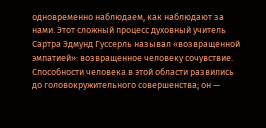одновременно наблюдаем, как наблюдают за нами. Этот сложный процесс духовный учитель Сартра Эдмунд Гуссерль называл «возвращенной эмпатией»: возвращенное человеку сочувствие. Способности человека в этой области развились до головокружительного совершенства; он —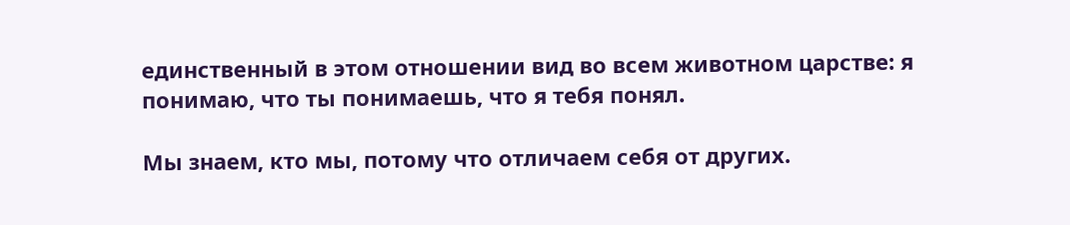единственный в этом отношении вид во всем животном царстве: я понимаю, что ты понимаешь, что я тебя понял.

Мы знаем, кто мы, потому что отличаем себя от других.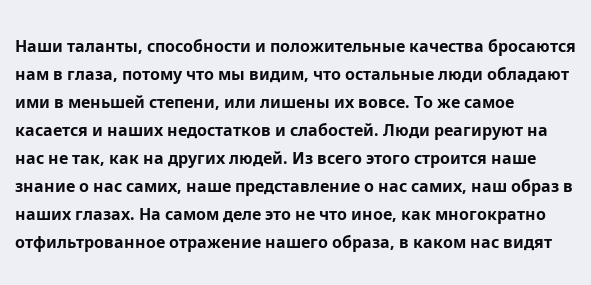Наши таланты, способности и положительные качества бросаются нам в глаза, потому что мы видим, что остальные люди обладают ими в меньшей степени, или лишены их вовсе. То же самое касается и наших недостатков и слабостей. Люди реагируют на нас не так, как на других людей. Из всего этого строится наше знание о нас самих, наше представление о нас самих, наш образ в наших глазах. На самом деле это не что иное, как многократно отфильтрованное отражение нашего образа, в каком нас видят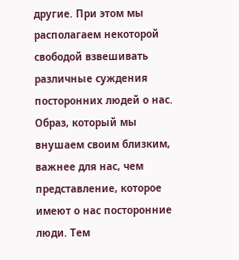другие. При этом мы располагаем некоторой свободой взвешивать различные суждения посторонних людей о нас. Образ, который мы внушаем своим близким, важнее для нас, чем представление, которое имеют о нас посторонние люди. Тем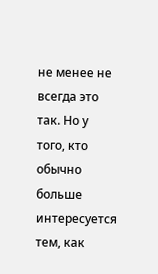не менее не всегда это так. Но у того, кто обычно больше интересуется тем, как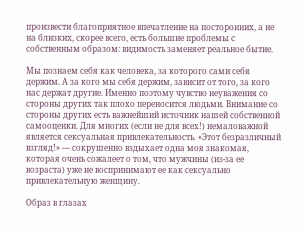произвести благоприятное впечатление на посторонних, а не на близких, скорее всего, есть большие проблемы с собственным образом: видимость заменяет реальное бытие.

Мы познаем себя как человека, за которого сами себя держим. А за кого мы себя держим, зависит от того, за кого нас держат другие. Именно поэтому чувство неуважения со стороны других так плохо переносится людьми. Внимание со стороны других есть важнейший источник нашей собственной самооценки. Для многих (если не для всех!) немаловажной является сексуальная привлекательность. «Этот безразличный взгляд!» — сокрушенно вздыхает одна моя знакомая, которая очень сожалеет о том, что мужчины (из-за ее возраста) уже не воспринимают ее как сексуально привлекательную женщину.

Образ в глазах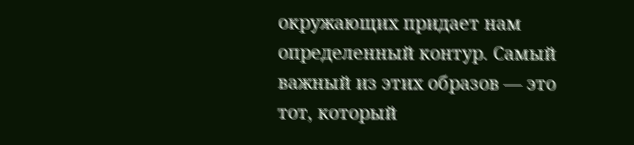окружающих придает нам определенный контур. Самый важный из этих образов — это тот, который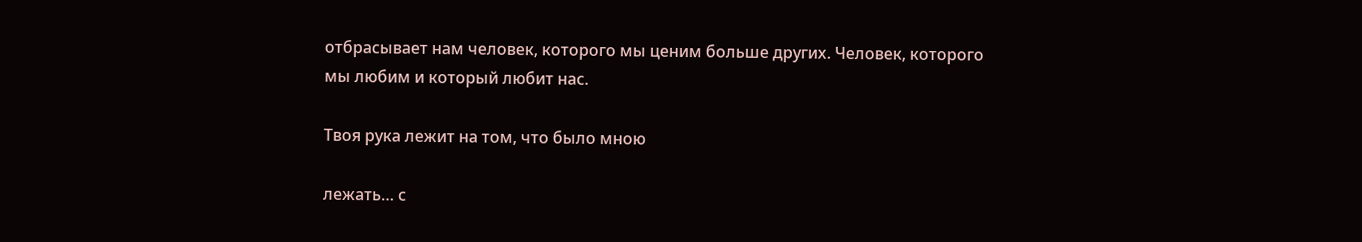отбрасывает нам человек, которого мы ценим больше других. Человек, которого мы любим и который любит нас.

Твоя рука лежит на том, что было мною

лежать… с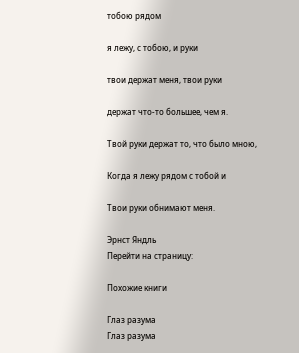тобою рядом

я лежу, с тобою, и руки

твои держат меня, твои руки

держат что-то большее, чем я.

Твой руки держат то, что было мною,

Когда я лежу рядом с тобой и

Твои руки обнимают меня.

Эрнст Яндль
Перейти на страницу:

Похожие книги

Глаз разума
Глаз разума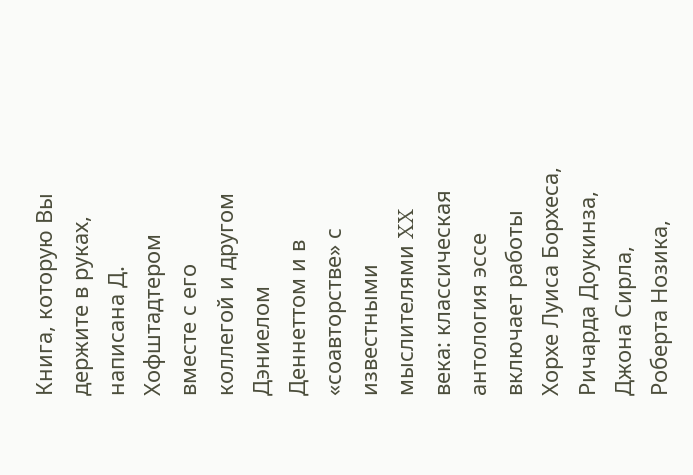Книга, которую Вы держите в руках, написана Д. Хофштадтером вместе с его коллегой и другом Дэниелом Деннеттом и в «соавторстве» с известными мыслителями XX века: классическая антология эссе включает работы Хорхе Луиса Борхеса, Ричарда Доукинза, Джона Сирла, Роберта Нозика,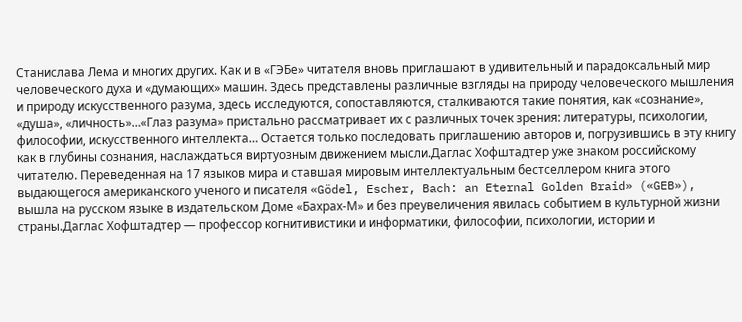Станислава Лема и многих других. Как и в «ГЭБе» читателя вновь приглашают в удивительный и парадоксальный мир человеческого духа и «думающих» машин. Здесь представлены различные взгляды на природу человеческого мышления и природу искусственного разума, здесь исследуются, сопоставляются, сталкиваются такие понятия, как «сознание», «душа», «личность»…«Глаз разума» пристально рассматривает их с различных точек зрения: литературы, психологии, философии, искусственного интеллекта… Остается только последовать приглашению авторов и, погрузившись в эту книгу как в глубины сознания, наслаждаться виртуозным движением мысли.Даглас Хофштадтер уже знаком российскому читателю. Переведенная на 17 языков мира и ставшая мировым интеллектуальным бестселлером книга этого выдающегося американского ученого и писателя «Gödel, Escher, Bach: an Eternal Golden Braid» («GEB»), вышла на русском языке в издательском Доме «Бахрах-М» и без преувеличения явилась событием в культурной жизни страны.Даглас Хофштадтер — профессор когнитивистики и информатики, философии, психологии, истории и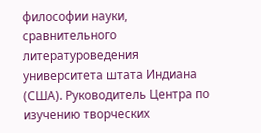философии науки, сравнительного литературоведения университета штата Индиана (США). Руководитель Центра по изучению творческих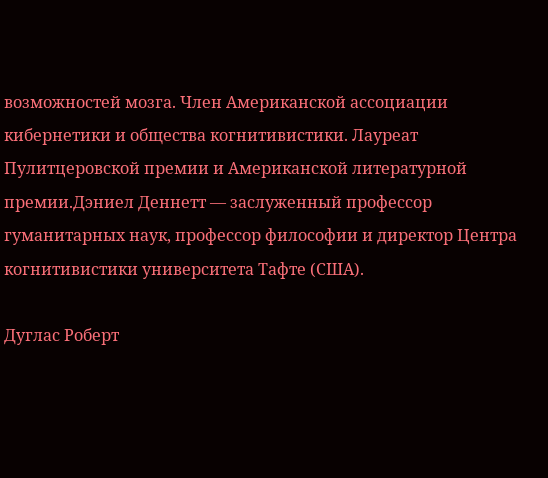возможностей мозга. Член Американской ассоциации кибернетики и общества когнитивистики. Лауреат Пулитцеровской премии и Американской литературной премии.Дэниел Деннетт — заслуженный профессор гуманитарных наук, профессор философии и директор Центра когнитивистики университета Тафте (США).

Дуглас Роберт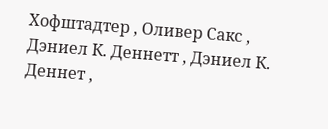Хофштадтер , Оливер Сакс , Дэниел К. Деннетт , Дэниел К. Деннет ,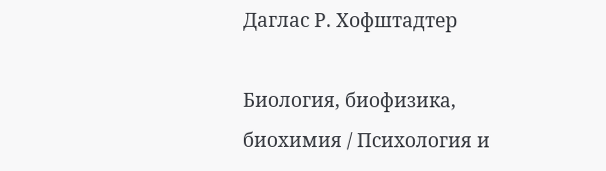Даглас Р. Хофштадтер

Биология, биофизика, биохимия / Психология и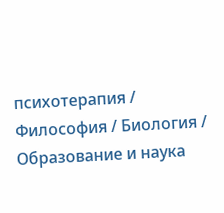психотерапия / Философия / Биология / Образование и наука